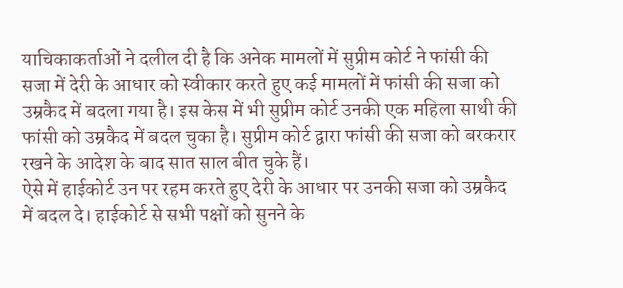याचिकाकर्ताओं ने दलील दी है कि अनेक मामलों में सुप्रीम कोर्ट ने फांसी की सजा में देरी के आधार को स्वीकार करते हुए कई मामलों में फांसी की सजा को उम्रकैद में बदला गया है। इस केस में भी सुप्रीम कोर्ट उनकी एक महिला साथी की फांसी को उम्रकैद में बदल चुका है। सुप्रीम कोर्ट द्वारा फांसी की सजा को बरकरार रखने के आदेश के बाद सात साल बीत चुके हैं।
ऐसे में हाईकोर्ट उन पर रहम करते हुए देरी के आधार पर उनकी सजा को उम्रकैद में बदल दे। हाईकोर्ट से सभी पक्षों को सुनने के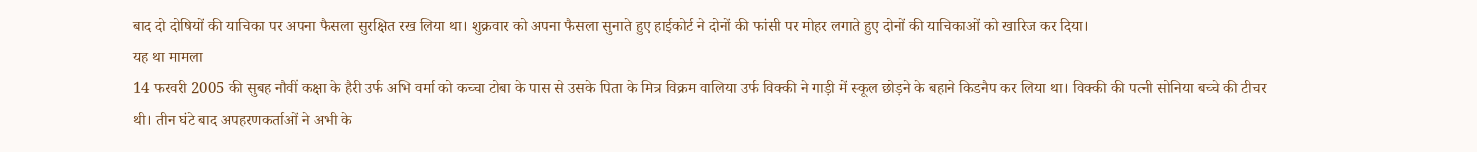बाद दो दोषियों की याचिका पर अपना फैसला सुरक्षित रख लिया था। शुक्रवार को अपना फैसला सुनाते हुए हाईकोर्ट ने दोनों की फांसी पर मोहर लगाते हुए दोनों की याचिकाओं को खारिज कर दिया।
यह था मामला
14 फरवरी 2005 की सुबह नौवीं कक्षा के हैरी उर्फ अभि वर्मा को कच्चा टोबा के पास से उसके पिता के मित्र विक्रम वालिया उर्फ विक्की ने गाड़ी में स्कूल छोड़ने के बहाने किडनैप कर लिया था। विक्की की पत्नी सोनिया बच्चे की टीचर थी। तीन घंटे बाद अपहरणकर्ताओं ने अभी के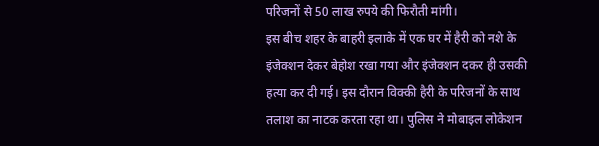परिजनों से 50 लाख रुपये की फिरौती मांगी।
इस बीच शहर के बाहरी इलाके में एक घर में हैरी को नशे के इंजेक्शन देकर बेहोश रखा गया और इंजेक्शन दकर ही उसकी हत्या कर दी गई। इस दौरान विक्की हैरी के परिजनों के साथ तलाश का नाटक करता रहा था। पुलिस ने मोबाइल लोकेशन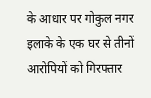के आधार पर गोकुल नगर इलाके के एक घर से तीनों आरोपियों को गिरफ्तार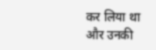कर लिया था और उनकी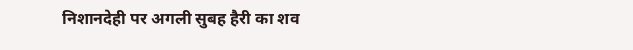निशानदेही पर अगली सुबह हैरी का शव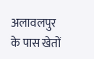अलावलपुर के पास खेतों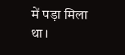में पड़ा मिला था।